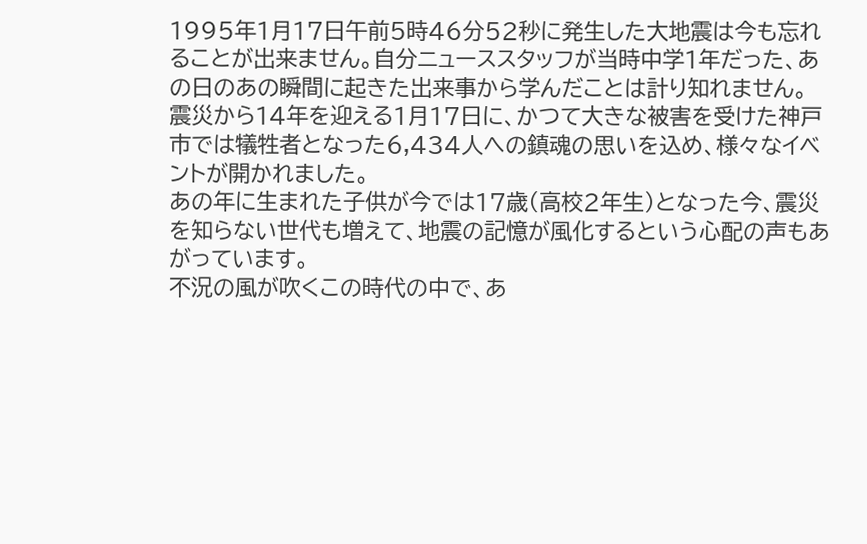1995年1月17日午前5時46分52秒に発生した大地震は今も忘れることが出来ません。自分ニューススタッフが当時中学1年だった、あの日のあの瞬間に起きた出来事から学んだことは計り知れません。
震災から14年を迎える1月17日に、かつて大きな被害を受けた神戸市では犠牲者となった6,434人への鎮魂の思いを込め、様々なイベントが開かれました。
あの年に生まれた子供が今では17歳(高校2年生)となった今、震災を知らない世代も増えて、地震の記憶が風化するという心配の声もあがっています。
不況の風が吹くこの時代の中で、あ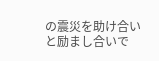の震災を助け合いと励まし合いで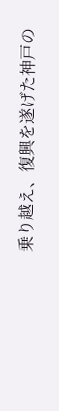乗り越え、復興を遂げた神戸の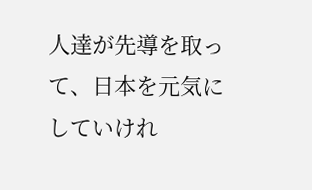人達が先導を取って、日本を元気にしていけれ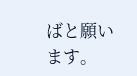ばと願います。